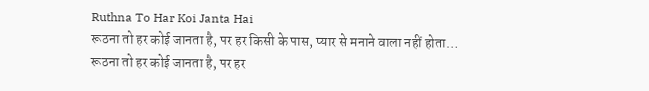Ruthna To Har Koi Janta Hai
रूठना तो हर कोई जानता है, पर हर किसी के पास, प्यार से मनाने वाला नहीं होता…
रूठना तो हर कोई जानता है, पर हर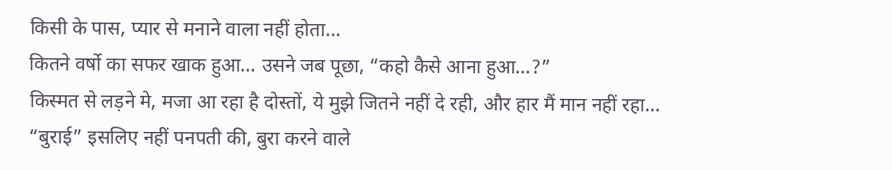किसी के पास, प्यार से मनाने वाला नहीं होता…
कितने वर्षो का सफर खाक हुआ… उसने जब पूछा, “कहो कैसे आना हुआ…?”
किस्मत से लड़ने मे, मजा आ रहा है दोस्तों, ये मुझे जितने नहीं दे रही, और हार मैं मान नहीं रहा…
“बुराई” इसलिए नहीं पनपती की, बुरा करने वाले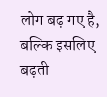लोग बढ़ गए है, बल्कि इसलिए बढ़ती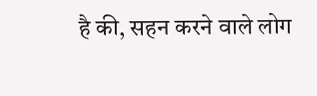है की, सहन करने वाले लोग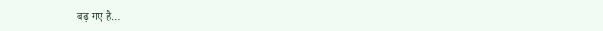बढ़ गए है…